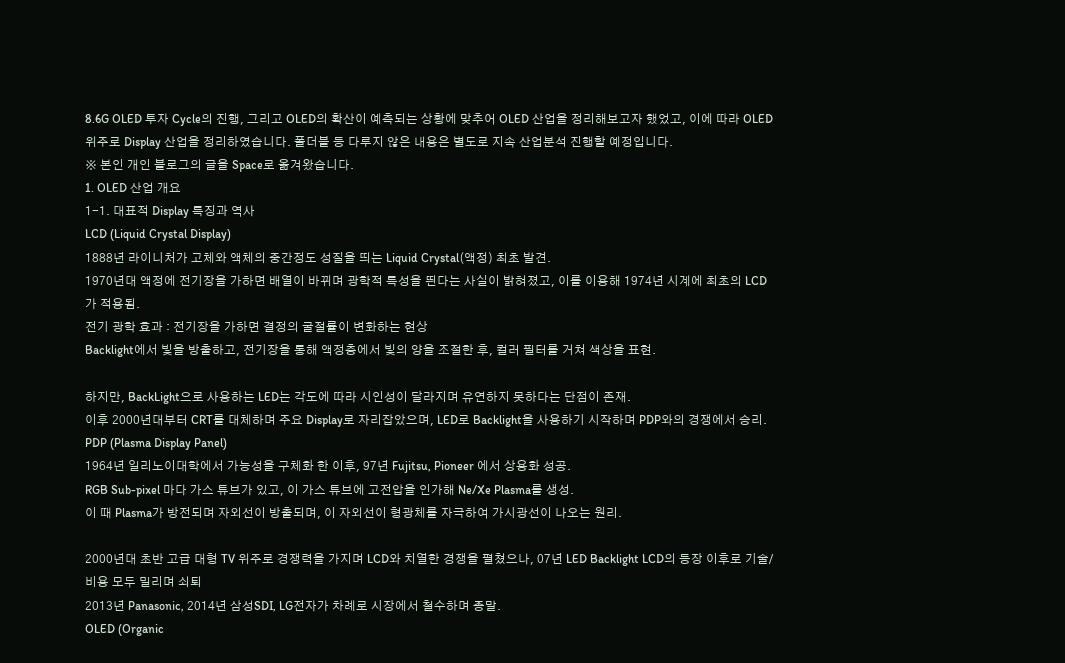8.6G OLED 투자 Cycle의 진행, 그리고 OLED의 확산이 예측되는 상황에 맞추어 OLED 산업을 정리해보고자 했었고, 이에 따라 OLED 위주로 Display 산업을 정리하였습니다. 폴더블 등 다루지 않은 내용은 별도로 지속 산업분석 진행할 예정입니다.
※ 본인 개인 블로그의 글을 Space로 옮겨왔습니다.
1. OLED 산업 개요
1-1. 대표적 Display 특징과 역사
LCD (Liquid Crystal Display)
1888년 라이니처가 고체와 액체의 중간정도 성질을 띄는 Liquid Crystal(액정) 최초 발견.
1970년대 액정에 전기장을 가하면 배열이 바뀌며 광학적 특성을 띈다는 사실이 밝혀졌고, 이를 이용해 1974년 시계에 최초의 LCD가 적용됨.
전기 광학 효과 : 전기장을 가하면 결정의 굴절률이 변화하는 현상
Backlight에서 빛을 방출하고, 전기장을 통해 액정층에서 빛의 양을 조절한 후, 컬러 필터를 거쳐 색상을 표현.

하지만, BackLight으로 사용하는 LED는 각도에 따라 시인성이 달라지며 유연하지 못하다는 단점이 존재.
이후 2000년대부터 CRT를 대체하며 주요 Display로 자리잡았으며, LED로 Backlight을 사용하기 시작하며 PDP와의 경쟁에서 승리.
PDP (Plasma Display Panel)
1964년 일리노이대학에서 가능성을 구체화 한 이후, 97년 Fujitsu, Pioneer 에서 상용화 성공.
RGB Sub-pixel 마다 가스 튜브가 있고, 이 가스 튜브에 고전압을 인가해 Ne/Xe Plasma를 생성.
이 때 Plasma가 방전되며 자외선이 방출되며, 이 자외선이 형광체를 자극하여 가시광선이 나오는 원리.

2000년대 초반 고급 대형 TV 위주로 경쟁력을 가지며 LCD와 치열한 경쟁을 펼쳤으나, 07년 LED Backlight LCD의 등장 이후로 기술/비용 모두 밀리며 쇠퇴
2013년 Panasonic, 2014년 삼성SDI, LG전자가 차례로 시장에서 철수하며 종말.
OLED (Organic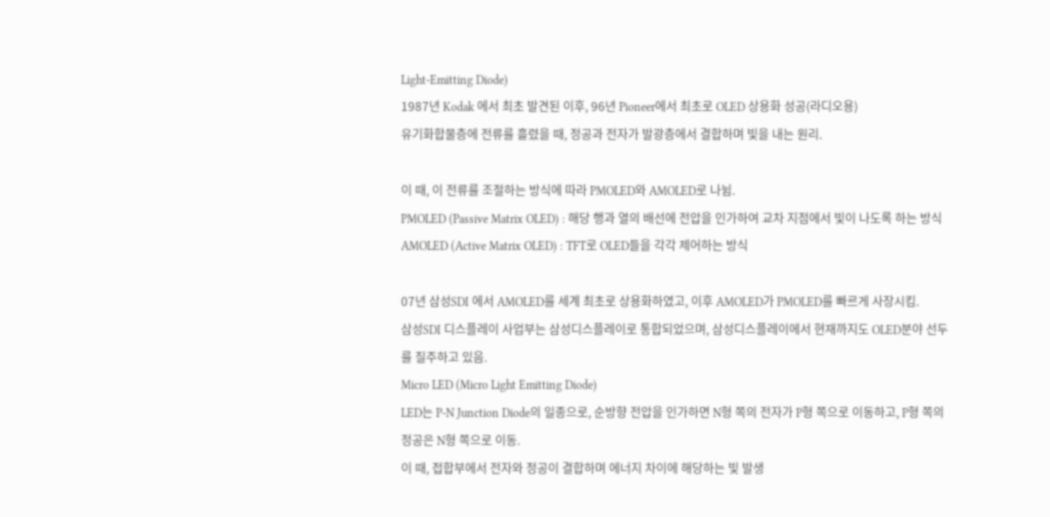Light-Emitting Diode)
1987년 Kodak 에서 최초 발견된 이후, 96년 Pioneer에서 최초로 OLED 상용화 성공(라디오용)
유기화합물층에 전류를 흘렸을 때, 정공과 전자가 발광층에서 결합하며 빛을 내는 원리.

이 때, 이 전류를 조절하는 방식에 따라 PMOLED와 AMOLED로 나뉨.
PMOLED (Passive Matrix OLED) : 해당 행과 열의 배선에 전압을 인가하여 교차 지점에서 빛이 나도록 하는 방식
AMOLED (Active Matrix OLED) : TFT로 OLED들을 각각 제어하는 방식

07년 삼성SDI 에서 AMOLED를 세계 최초로 상용화하였고, 이후 AMOLED가 PMOLED를 빠르게 사장시킴.
삼성SDI 디스플레이 사업부는 삼성디스플레이로 통합되었으며, 삼성디스플레이에서 현재까지도 OLED분야 선두를 질주하고 있음.
Micro LED (Micro Light Emitting Diode)
LED는 P-N Junction Diode의 일종으로, 순방향 전압을 인가하면 N형 쪽의 전자가 P형 쪽으로 이동하고, P형 쪽의 정공은 N형 쪽으로 이동.
이 때, 접합부에서 전자와 정공이 결합하며 에너지 차이에 해당하는 빛 발생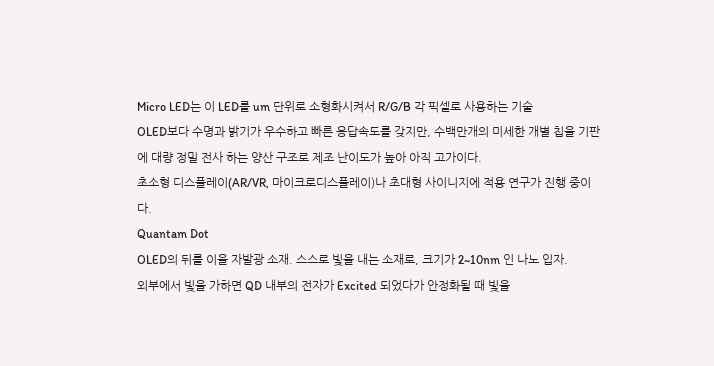Micro LED는 이 LED를 um 단위로 소형화시켜서 R/G/B 각 픽셀로 사용하는 기술
OLED보다 수명과 밝기가 우수하고 빠른 응답속도를 갖지만, 수백만개의 미세한 개별 칩을 기판에 대량 정밀 전사 하는 양산 구조로 제조 난이도가 높아 아직 고가이다.
초소형 디스플레이(AR/VR, 마이크로디스플레이)나 초대형 사이니지에 적용 연구가 진행 중이다.
Quantam Dot
OLED의 뒤를 이을 자발광 소재. 스스로 빛을 내는 소재로, 크기가 2~10nm 인 나노 입자.
외부에서 빛을 가하면 QD 내부의 전자가 Excited 되었다가 안정화될 때 빛을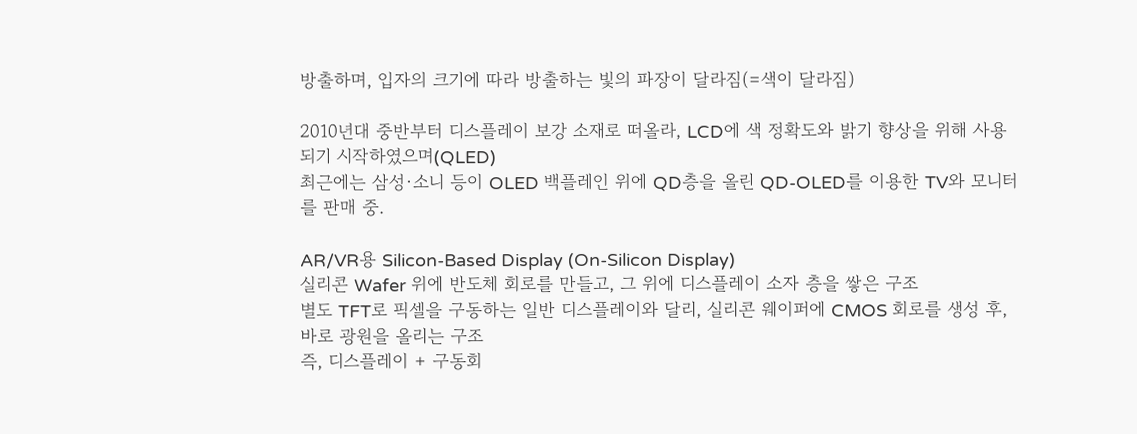방출하며, 입자의 크기에 따라 방출하는 빛의 파장이 달라짐(=색이 달라짐)

2010년대 중반부터 디스플레이 보강 소재로 떠올라, LCD에 색 정확도와 밝기 향상을 위해 사용되기 시작하였으며(QLED)
최근에는 삼성·소니 등이 OLED 백플레인 위에 QD층을 올린 QD-OLED를 이용한 TV와 모니터를 판매 중.

AR/VR용 Silicon-Based Display (On-Silicon Display)
실리콘 Wafer 위에 반도체 회로를 만들고, 그 위에 디스플레이 소자 층을 쌓은 구조
별도 TFT로 픽셀을 구동하는 일반 디스플레이와 달리, 실리콘 웨이퍼에 CMOS 회로를 생성 후, 바로 광원을 올리는 구조
즉, 디스플레이 + 구동회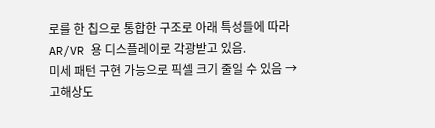로를 한 칩으로 통합한 구조로 아래 특성들에 따라 AR/VR 용 디스플레이로 각광받고 있음.
미세 패턴 구현 가능으로 픽셀 크기 줄일 수 있음 → 고해상도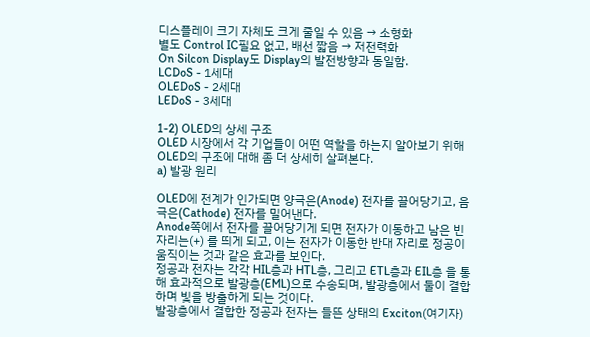디스플레이 크기 자체도 크게 줄일 수 있음 → 소형화
별도 Control IC필요 없고, 배선 짧음 → 저전력화
On Silcon Display도 Display의 발전방향과 동일함.
LCDoS - 1세대
OLEDoS - 2세대
LEDoS - 3세대

1-2) OLED의 상세 구조
OLED 시장에서 각 기업들이 어떤 역할을 하는지 알아보기 위해 OLED의 구조에 대해 좀 더 상세히 살펴본다.
a) 발광 원리

OLED에 전계가 인가되면 양극은(Anode) 전자를 끌어당기고, 음극은(Cathode) 전자를 밀어낸다.
Anode쪽에서 전자를 끌어당기게 되면 전자가 이동하고 남은 빈 자리는(+) 를 띄게 되고, 이는 전자가 이동한 반대 자리로 정공이 움직이는 것과 같은 효과를 보인다.
정공과 전자는 각각 HIL층과 HTL층, 그리고 ETL층과 EIL층 을 통해 효과적으로 발광층(EML)으로 수송되며, 발광층에서 둘이 결합하며 빛을 방출하게 되는 것이다.
발광층에서 결합한 정공과 전자는 들뜬 상태의 Exciton(여기자)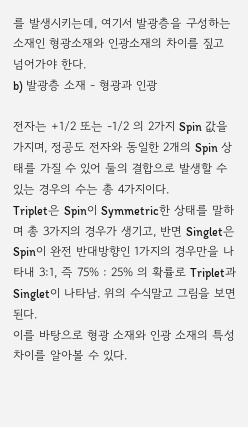를 발생시키는데, 여기서 발광층을 구성하는 소재인 형광소재와 인광소재의 차이를 짚고 넘어가야 한다.
b) 발광층 소재 - 형광과 인광

전자는 +1/2 또는 -1/2 의 2가지 Spin 값을 가지며, 정공도 전자와 동일한 2개의 Spin 상태를 가질 수 있어 둘의 결합으로 발생할 수 있는 경우의 수는 총 4가지이다.
Triplet은 Spin이 Symmetric한 상태를 말하며 총 3가지의 경우가 생기고, 반면 Singlet은 Spin이 완전 반대방향인 1가지의 경우만을 나타내 3:1, 즉 75% : 25% 의 확률로 Triplet과 Singlet이 나타남. 위의 수식말고 그림을 보면 된다.
이를 바탕으로 형광 소재와 인광 소재의 특성 차이를 알아볼 수 있다.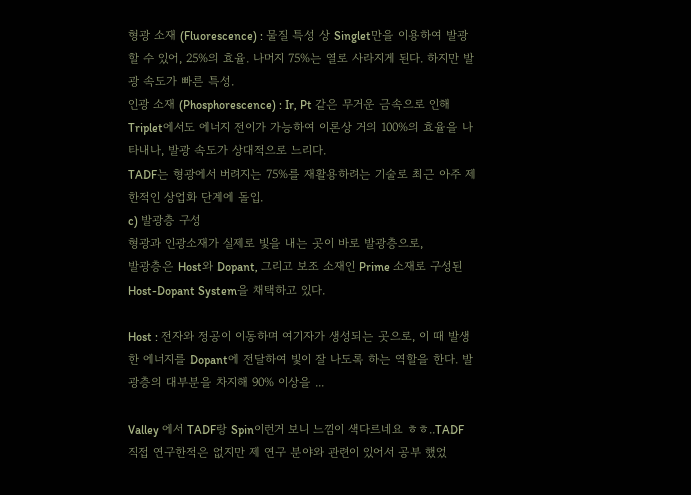형광 소재 (Fluorescence) : 물질 특성 상 Singlet만을 이용하여 발광할 수 있어, 25%의 효율. 나머지 75%는 열로 사라지게 된다. 하지만 발광 속도가 빠른 특성.
인광 소재 (Phosphorescence) : Ir, Pt 같은 무거운 금속으로 인해 Triplet에서도 에너지 전이가 가능하여 이론상 거의 100%의 효율을 나타내나, 발광 속도가 상대적으로 느리다.
TADF는 형광에서 버려지는 75%를 재활용하려는 기술로 최근 아주 제한적인 상업화 단계에 돌입.
c) 발광층 구성
형광과 인광소재가 실제로 빛을 내는 곳이 바로 발광층으로,
발광층은 Host와 Dopant, 그리고 보조 소재인 Prime 소재로 구성된 Host-Dopant System을 채택하고 있다.

Host : 전자와 정공이 이동하며 여기자가 생성되는 곳으로, 이 때 발생한 에너지를 Dopant에 전달하여 빛이 잘 나도록 하는 역할을 한다. 발광층의 대부분을 차지해 90% 이상을 ...

Valley 에서 TADF랑 Spin이런거 보니 느낌이 색다르네요 ㅎㅎ..TADF 직접 연구한적은 없지만 제 연구 분야와 관련이 있어서 공부 했었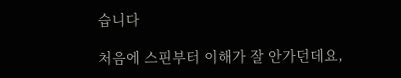습니다

처음에 스핀부터 이해가 잘 안가던데요,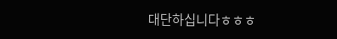대단하십니다ㅎㅎㅎ